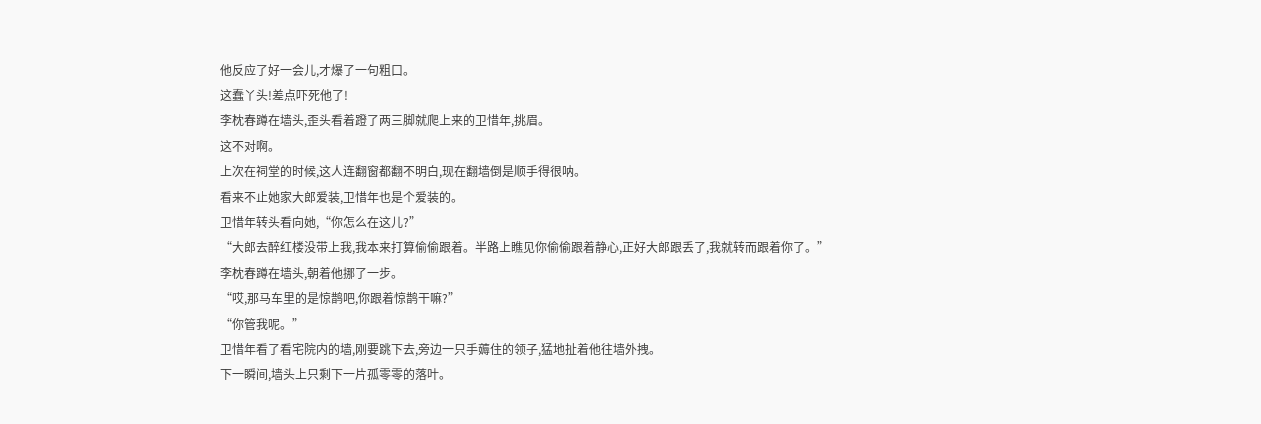他反应了好一会儿,才爆了一句粗口。
这蠢丫头!差点吓死他了!
李枕春蹲在墙头,歪头看着蹬了两三脚就爬上来的卫惜年,挑眉。
这不对啊。
上次在祠堂的时候,这人连翻窗都翻不明白,现在翻墙倒是顺手得很呐。
看来不止她家大郎爱装,卫惜年也是个爱装的。
卫惜年转头看向她,“你怎么在这儿?”
“大郎去醉红楼没带上我,我本来打算偷偷跟着。半路上瞧见你偷偷跟着静心,正好大郎跟丢了,我就转而跟着你了。”
李枕春蹲在墙头,朝着他挪了一步。
“哎,那马车里的是惊鹊吧,你跟着惊鹊干嘛?”
“你管我呢。”
卫惜年看了看宅院内的墙,刚要跳下去,旁边一只手薅住的领子,猛地扯着他往墙外拽。
下一瞬间,墙头上只剩下一片孤零零的落叶。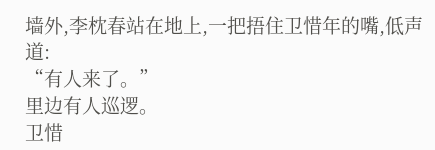墙外,李枕春站在地上,一把捂住卫惜年的嘴,低声道:
“有人来了。”
里边有人巡逻。
卫惜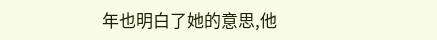年也明白了她的意思,他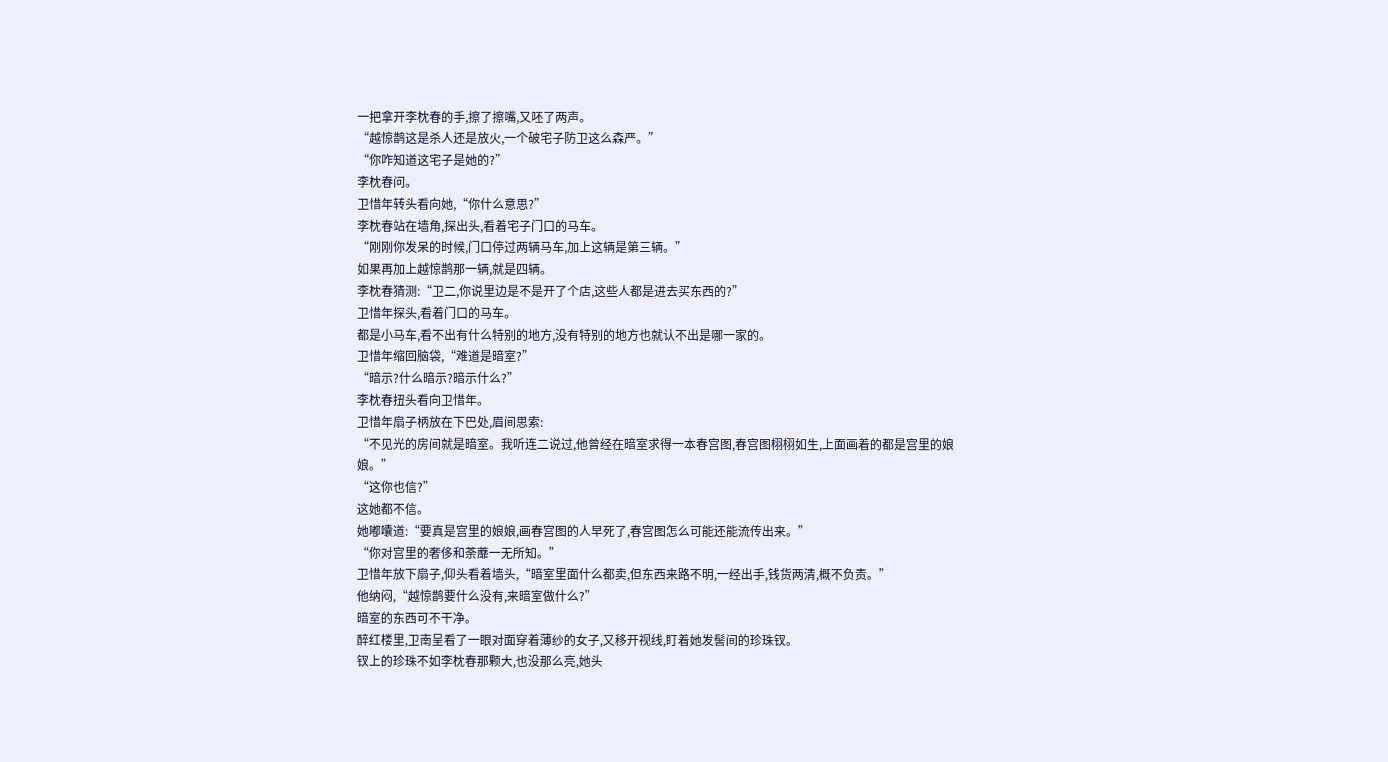一把拿开李枕春的手,擦了擦嘴,又呸了两声。
“越惊鹊这是杀人还是放火,一个破宅子防卫这么森严。”
“你咋知道这宅子是她的?”
李枕春问。
卫惜年转头看向她,“你什么意思?”
李枕春站在墙角,探出头,看着宅子门口的马车。
“刚刚你发呆的时候,门口停过两辆马车,加上这辆是第三辆。”
如果再加上越惊鹊那一辆,就是四辆。
李枕春猜测:“卫二,你说里边是不是开了个店,这些人都是进去买东西的?”
卫惜年探头,看着门口的马车。
都是小马车,看不出有什么特别的地方,没有特别的地方也就认不出是哪一家的。
卫惜年缩回脑袋,“难道是暗室?”
“暗示?什么暗示?暗示什么?”
李枕春扭头看向卫惜年。
卫惜年扇子柄放在下巴处,眉间思索:
“不见光的房间就是暗室。我听连二说过,他曾经在暗室求得一本春宫图,春宫图栩栩如生,上面画着的都是宫里的娘娘。”
“这你也信?”
这她都不信。
她嘟囔道:“要真是宫里的娘娘,画春宫图的人早死了,春宫图怎么可能还能流传出来。”
“你对宫里的奢侈和荼蘼一无所知。”
卫惜年放下扇子,仰头看着墙头,“暗室里面什么都卖,但东西来路不明,一经出手,钱货两清,概不负责。”
他纳闷,“越惊鹊要什么没有,来暗室做什么?”
暗室的东西可不干净。
醉红楼里,卫南呈看了一眼对面穿着薄纱的女子,又移开视线,盯着她发髻间的珍珠钗。
钗上的珍珠不如李枕春那颗大,也没那么亮,她头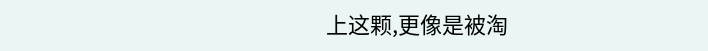上这颗,更像是被淘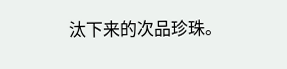汰下来的次品珍珠。